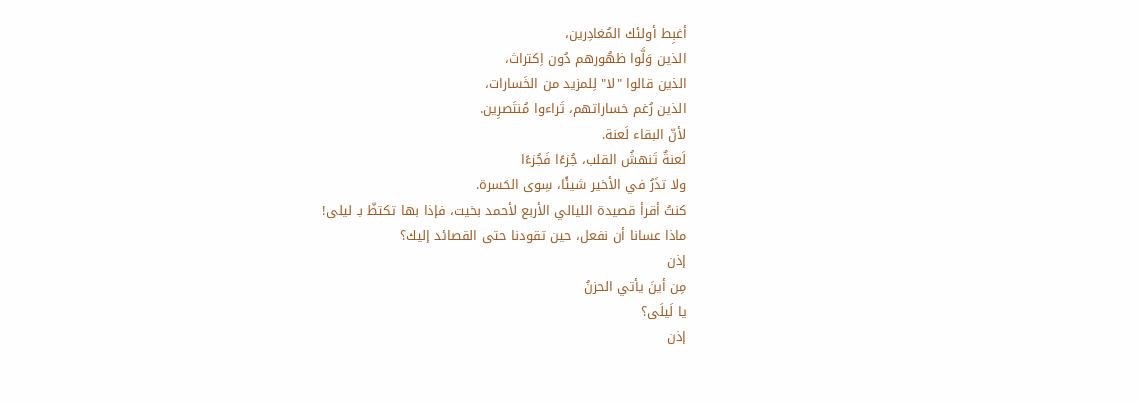أغبِط أولئك المُغادِرين،
الذين وَلَّوا ظهُورهم دُون اِكتراث،
الذين قالوا "لا" لِلمزيد من الخَسارات،
الذين رُغم خساراتهم، تَراءوا مُنتَصرِين.
لأنّ البقاء لَعنة.
لَعنةٌ تَنهشُ القلب، جُزءًا فَجُزءًا
ولا تذَرُ في الأخير شيئًا، سِوى الحَسرة.
كنتُ أقرأ قصيدة الليالي الأربع لأحمد بخيت، فإذا بها تكتظّ بـ ليلى!
ماذا عسانا أن نفعل، حين تقودنا حتى القصائد إليك؟
إذن
مِن أينَ يأتي الحزنُ
يا لَيلَى؟
إذن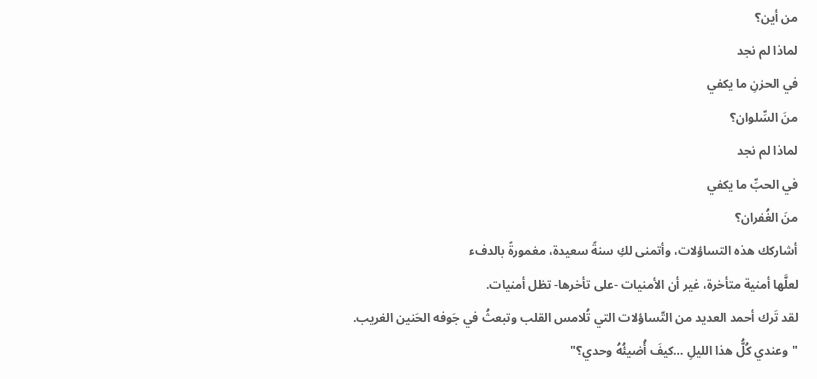من أين؟
لماذا لم نجد
في الحزنِ ما يكفي
منَ السِّلوان؟
لماذا لم نجد
في الحبِّ ما يكفي
منَ الغُفران؟
أشاركك هذه التساؤلات، وأتمنى لكِ سنةً سعيدة، مغمورةً بالدفء
لعلَّها أمنية متأخرة، غير أن الأمنيات -على تأخرها- تظل أمنيات.
لقد تَرك أحمد العديد من التّساؤلات التي تُلامس القلب وتبعثُ في جَوفه الحَنين الغريب.
"وعندي كُلُّ هذا الليلِ …كيفَ أُضيئُهُ وحدي؟"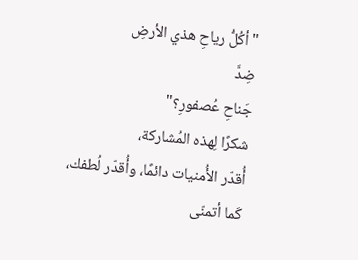"أكُلُّ رياحِ هذي الأرضِ
ضِدَّ
جَناحِ عُصفورِ؟"
شكرًا لِهذه المُشاركة،
أُقدّر الأُمنيات دائمًا، وأُقدّر لُطفك،
كَما أتمنّى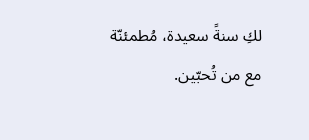لكِ سنةً سعيدة، مُطمئنّة مع من تُحبّين.